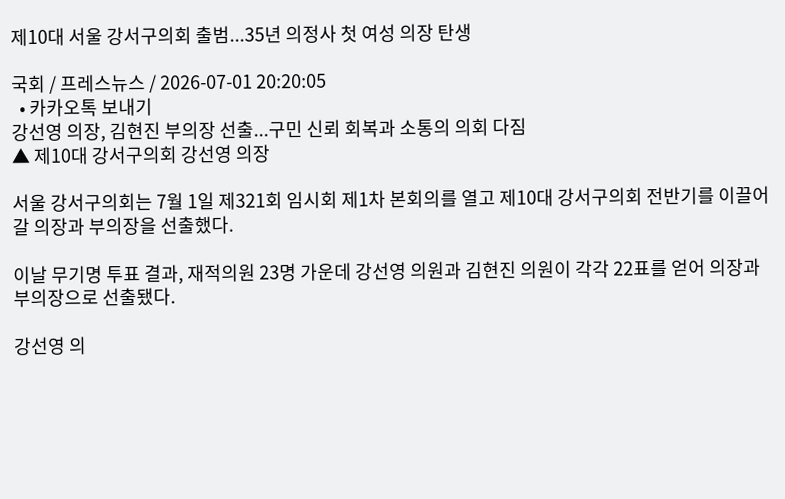제10대 서울 강서구의회 출범...35년 의정사 첫 여성 의장 탄생

국회 / 프레스뉴스 / 2026-07-01 20:20:05
  • 카카오톡 보내기
강선영 의장, 김현진 부의장 선출...구민 신뢰 회복과 소통의 의회 다짐
▲ 제10대 강서구의회 강선영 의장

서울 강서구의회는 7월 1일 제321회 임시회 제1차 본회의를 열고 제10대 강서구의회 전반기를 이끌어갈 의장과 부의장을 선출했다.

이날 무기명 투표 결과, 재적의원 23명 가운데 강선영 의원과 김현진 의원이 각각 22표를 얻어 의장과 부의장으로 선출됐다.

강선영 의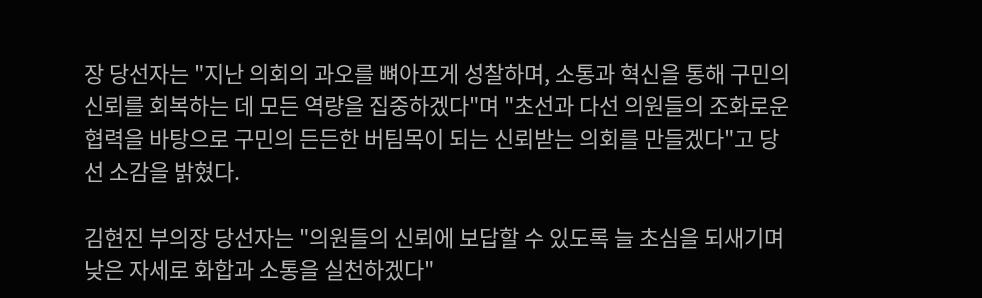장 당선자는 "지난 의회의 과오를 뼈아프게 성찰하며, 소통과 혁신을 통해 구민의 신뢰를 회복하는 데 모든 역량을 집중하겠다"며 "초선과 다선 의원들의 조화로운 협력을 바탕으로 구민의 든든한 버팀목이 되는 신뢰받는 의회를 만들겠다"고 당선 소감을 밝혔다.

김현진 부의장 당선자는 "의원들의 신뢰에 보답할 수 있도록 늘 초심을 되새기며 낮은 자세로 화합과 소통을 실천하겠다"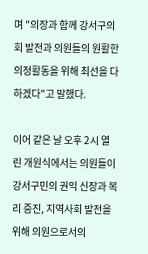며 "의장과 함께 강서구의회 발전과 의원들의 원활한 의정활동을 위해 최선을 다하겠다"고 말했다.

이어 같은 날 오후 2시 열린 개원식에서는 의원들이 강서구민의 권익 신장과 복리 증진, 지역사회 발전을 위해 의원으로서의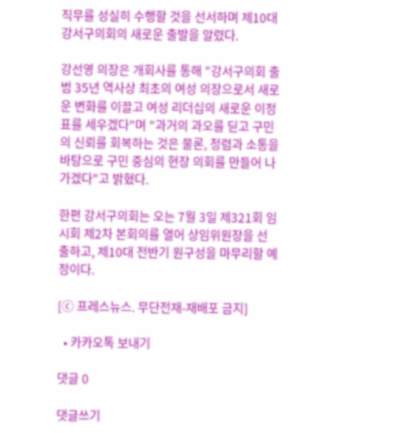직무를 성실히 수행할 것을 선서하며 제10대 강서구의회의 새로운 출발을 알렸다.

강선영 의장은 개회사를 통해 "강서구의회 출범 35년 역사상 최초의 여성 의장으로서 새로운 변화를 이끌고 여성 리더십의 새로운 이정표를 세우겠다"며 "과거의 과오를 딛고 구민의 신뢰를 회복하는 것은 물론, 청렴과 소통을 바탕으로 구민 중심의 현장 의회를 만들어 나가겠다"고 밝혔다.

한편 강서구의회는 오는 7월 3일 제321회 임시회 제2차 본회의를 열어 상임위원장을 선출하고, 제10대 전반기 원구성을 마무리할 예정이다.

[ⓒ 프레스뉴스. 무단전재-재배포 금지]

  • 카카오톡 보내기

댓글 0

댓글쓰기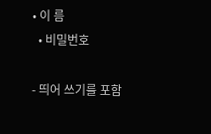• 이 름
  • 비밀번호

- 띄어 쓰기를 포함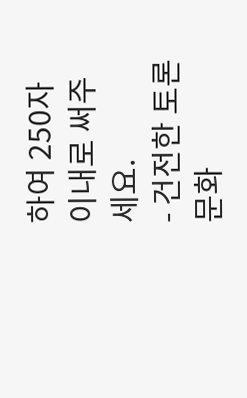하여 250자 이내로 써주세요.
- 건전한 토론문화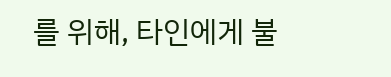를 위해, 타인에게 불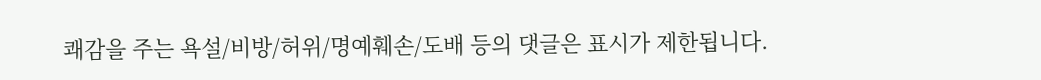쾌감을 주는 욕설/비방/허위/명예훼손/도배 등의 댓글은 표시가 제한됩니다.